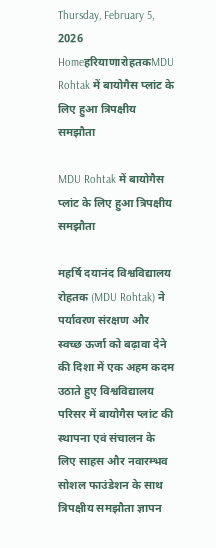Thursday, February 5, 2026
HomeहरियाणारोहतकMDU Rohtak में बायोगैस प्लांट के लिए हुआ त्रिपक्षीय समझौता

MDU Rohtak में बायोगैस प्लांट के लिए हुआ त्रिपक्षीय समझौता

महर्षि दयानंद विश्वविद्यालय रोहतक (MDU Rohtak) ने पर्यावरण संरक्षण और स्वच्छ ऊर्जा को बढ़ावा देने की दिशा में एक अहम कदम उठाते हुए विश्वविद्यालय परिसर में बायोगैस प्लांट की स्थापना एवं संचालन के लिए साहस और नवारम्भव सोशल फाउंडेशन के साथ त्रिपक्षीय समझौता ज्ञापन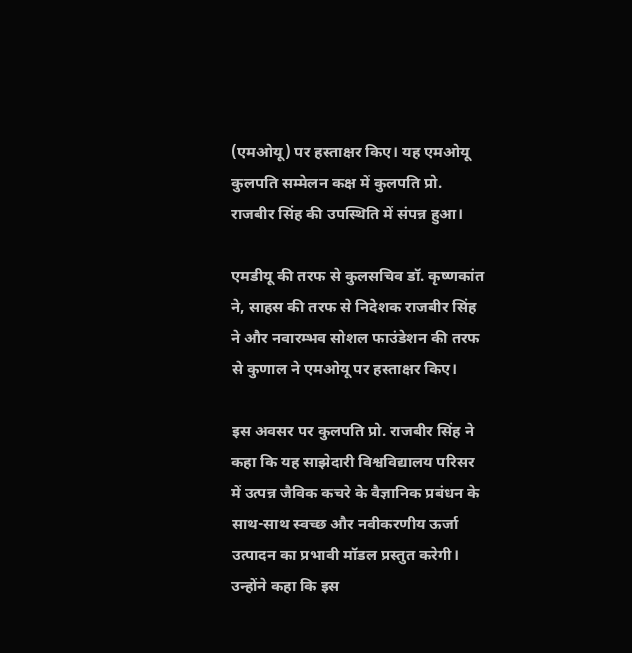(एमओयू) पर हस्ताक्षर किए। यह एमओयू कुलपति सम्मेलन कक्ष में कुलपति प्रो. राजबीर सिंह की उपस्थिति में संपन्न हुआ।

एमडीयू की तरफ से कुलसचिव डॉ. कृष्णकांत ने, साहस की तरफ से निदेशक राजबीर सिंह ने और नवारम्भव सोशल फाउंडेशन की तरफ से कुणाल ने एमओयू पर हस्ताक्षर किए।

इस अवसर पर कुलपति प्रो. राजबीर सिंह ने कहा कि यह साझेदारी विश्वविद्यालय परिसर में उत्पन्न जैविक कचरे के वैज्ञानिक प्रबंधन के साथ-साथ स्वच्छ और नवीकरणीय ऊर्जा उत्पादन का प्रभावी मॉडल प्रस्तुत करेगी। उन्होंने कहा कि इस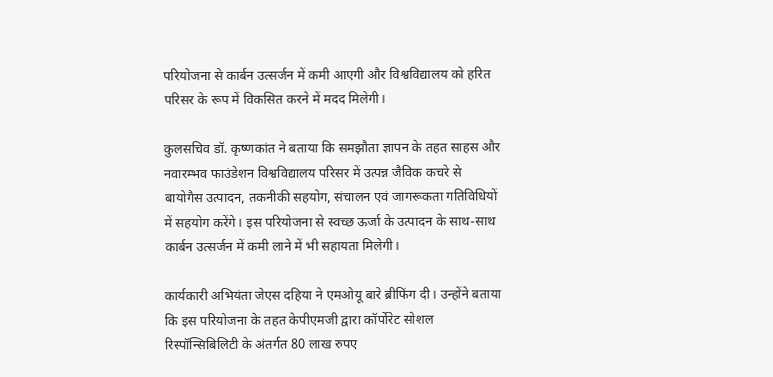परियोजना से कार्बन उत्सर्जन में कमी आएगी और विश्वविद्यालय को हरित परिसर के रूप में विकसित करने में मदद मिलेगी।

कुलसचिव डॉ. कृष्णकांत ने बताया कि समझौता ज्ञापन के तहत साहस और नवारम्भव फाउंडेशन विश्वविद्यालय परिसर में उत्पन्न जैविक कचरे से बायोगैस उत्पादन, तकनीकी सहयोग, संचालन एवं जागरूकता गतिविधियों में सहयोग करेंगे। इस परियोजना से स्वच्छ ऊर्जा के उत्पादन के साथ-साथ कार्बन उत्सर्जन में कमी लाने में भी सहायता मिलेगी।

कार्यकारी अभियंता जेएस दहिया ने एमओयू बारे ब्रीफिंग दी। उन्होंने बताया कि इस परियोजना के तहत केपीएमजी द्वारा कॉर्पोरेट सोशल रिस्पॉन्सिबिलिटी के अंतर्गत 80 लाख रुपए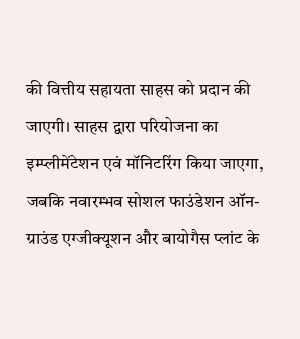की वित्तीय सहायता साहस को प्रदान की जाएगी। साहस द्वारा परियोजना का इम्प्लीमेंटेशन एवं मॉनिटरिंग किया जाएगा, जबकि नवारम्भव सोशल फाउंडेशन ऑन-ग्राउंड एग्जीक्यूशन और बायोगैस प्लांट के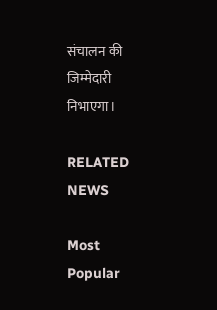संचालन की जिम्मेदारी निभाएगा।

RELATED NEWS

Most Popular